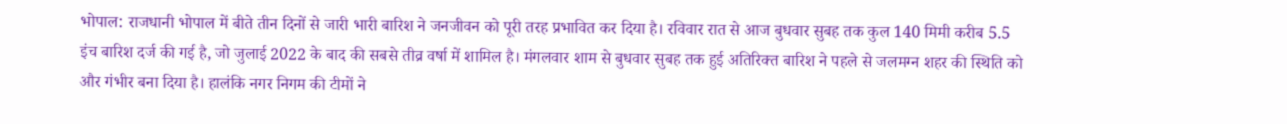भोपाल: राजधानी भोपाल में बीते तीन दिनों से जारी भारी बारिश ने जनजीवन को पूरी तरह प्रभावित कर दिया है। रविवार रात से आज बुधवार सुबह तक कुल 140 मिमी करीब 5.5 इंच बारिश दर्ज की गई है, जो जुलाई 2022 के बाद की सबसे तीव्र वर्षा में शामिल है। मंगलवार शाम से बुधवार सुबह तक हुई अतिरिक्त बारिश ने पहले से जलमग्न शहर की स्थिति को और गंभीर बना दिया है। हालंकि नगर निगम की टीमों ने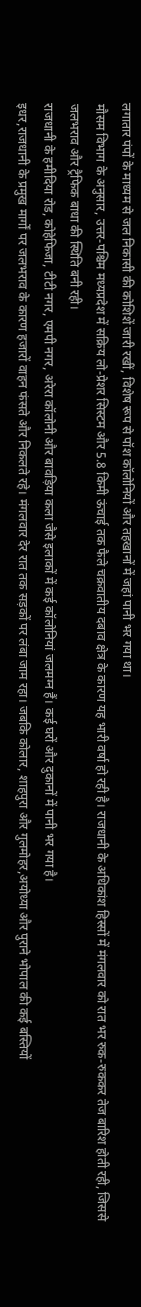लगातार पंपों के माध्यम से जल निकासी की कोशिशें जारी रखीं, विशेष रूप से पॉश कॉलोनियों और तहखानों में जहां पानी भर गया था।
मौसम विभाग के अनुसार, उत्तर-पश्चिम मध्यप्रदेश में सक्रिय लो-प्रेशर सिस्टम और 5.8 किमी ऊंचाई तक फैले चक्रवातीय दबाव क्षेत्र के कारण यह भारी वर्षा हो रही है। राजधानी के अधिकांश हिस्सों में मंगलवार को रात भर रुक-रुककर तेज बारिश होती रही, जिससे जलभराव और ट्रैफिक बाधा की स्थिति बनी रही।
राजधानी के हमीदिया रोड, कोहेफिजा, टीटी नगर, एमपी नगर, अरेरा कॉलोनी और बावड़िया कला जैसे इलाकों में कई कॉलोनियां जलमग्न हैं। कई घरों और दुकानों में पानी भर गया है।
इधर,राजधानी के प्रमुख मार्गों पर जलभराव के कारण हजारों वाहन फंसते और निकलते रहे। मंगलवार देर रात तक सड़कों पर लंबा जाम रहा। जबकि कोलार, शाहपुरा और गुलमोहर,अयोध्या और पुराने भोपाल की कई बस्तियों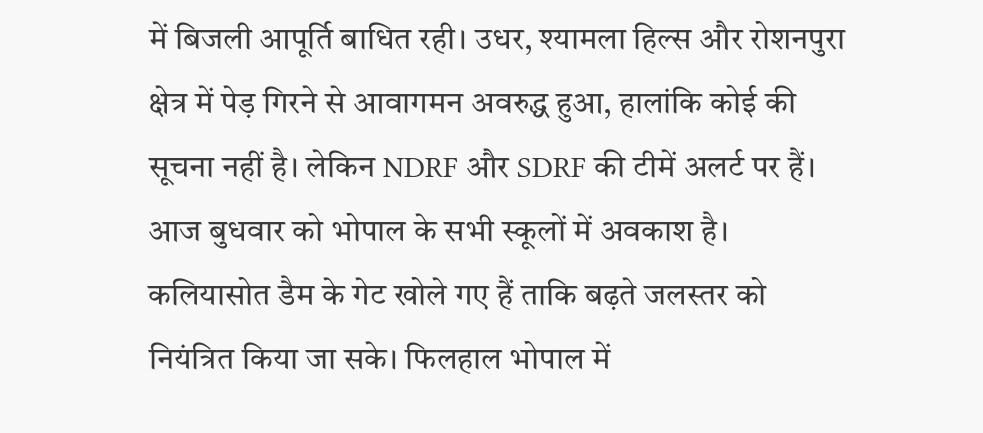में बिजली आपूर्ति बाधित रही। उधर, श्यामला हिल्स और रोशनपुरा क्षेत्र में पेड़ गिरने से आवागमन अवरुद्ध हुआ, हालांकि कोई की सूचना नहीं है। लेकिन NDRF और SDRF की टीमें अलर्ट पर हैं। आज बुधवार को भोपाल के सभी स्कूलों में अवकाश है। कलियासोत डैम के गेट खोले गए हैं ताकि बढ़ते जलस्तर को नियंत्रित किया जा सके। फिलहाल भोपाल में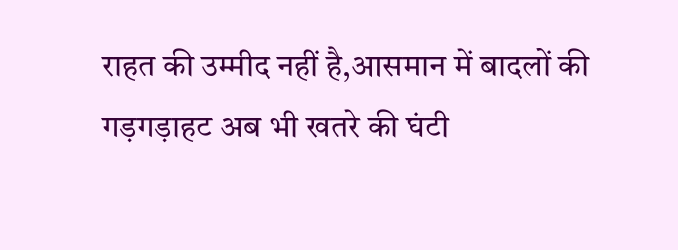राहत की उम्मीद नहीं है,आसमान में बादलों की गड़गड़ाहट अब भी खतरे की घंटी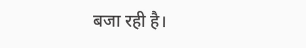बजा रही है।